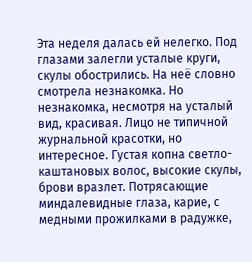Эта неделя далась ей нелегко. Под глазами залегли усталые круги, скулы обострились. На неё словно смотрела незнакомка. Но незнакомка, несмотря на усталый вид, красивая. Лицо не типичной журнальной красотки, но интересное. Густая копна светло-каштановых волос, высокие скулы, брови вразлет. Потрясающие миндалевидные глаза, карие, с медными прожилками в радужке,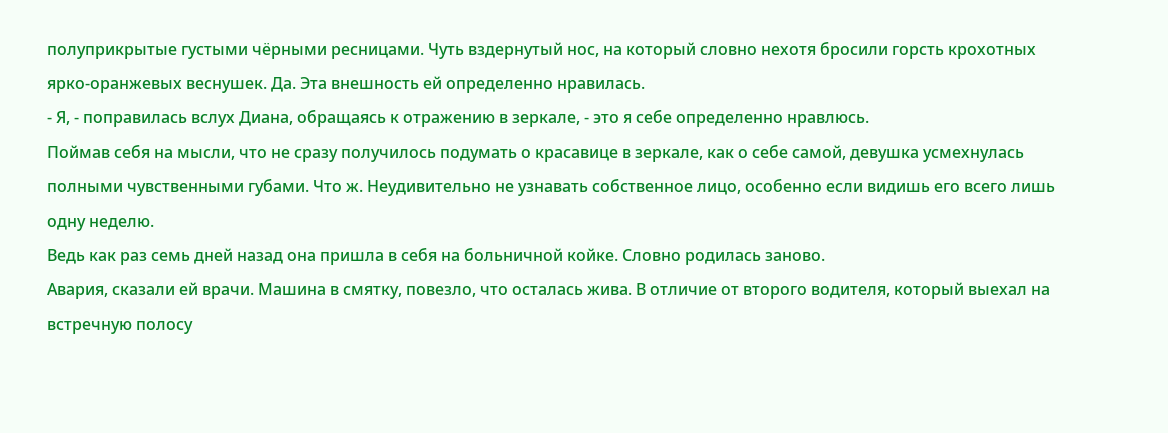полуприкрытые густыми чёрными ресницами. Чуть вздернутый нос, на который словно нехотя бросили горсть крохотных ярко-оранжевых веснушек. Да. Эта внешность ей определенно нравилась.
- Я, - поправилась вслух Диана, обращаясь к отражению в зеркале, - это я себе определенно нравлюсь.
Поймав себя на мысли, что не сразу получилось подумать о красавице в зеркале, как о себе самой, девушка усмехнулась полными чувственными губами. Что ж. Неудивительно не узнавать собственное лицо, особенно если видишь его всего лишь одну неделю.
Ведь как раз семь дней назад она пришла в себя на больничной койке. Словно родилась заново.
Авария, сказали ей врачи. Машина в смятку, повезло, что осталась жива. В отличие от второго водителя, который выехал на встречную полосу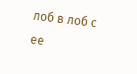лоб в лоб с ее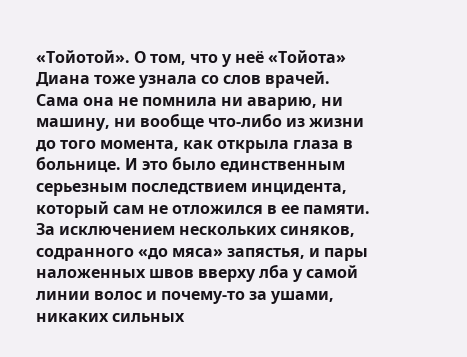«Тойотой». О том, что у неё «Тойота» Диана тоже узнала со слов врачей. Сама она не помнила ни аварию, ни машину, ни вообще что-либо из жизни до того момента, как открыла глаза в больнице. И это было единственным серьезным последствием инцидента, который сам не отложился в ее памяти. За исключением нескольких синяков, содранного «до мяса» запястья, и пары наложенных швов вверху лба у самой линии волос и почему-то за ушами, никаких сильных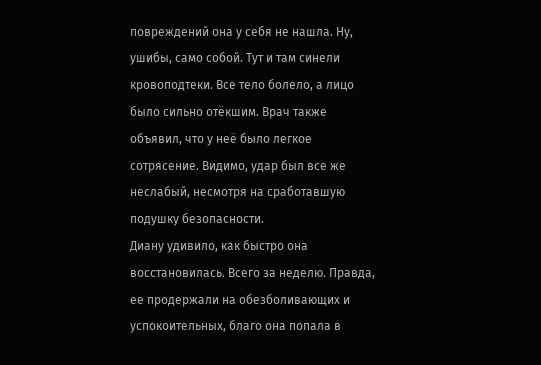повреждений она у себя не нашла. Ну, ушибы, само собой. Тут и там синели кровоподтеки. Все тело болело, а лицо было сильно отёкшим. Врач также объявил, что у неё было легкое сотрясение. Видимо, удар был все же неслабый, несмотря на сработавшую подушку безопасности.
Диану удивило, как быстро она восстановилась. Всего за неделю. Правда, ее продержали на обезболивающих и успокоительных, благо она попала в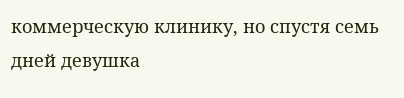коммерческую клинику, но спустя семь дней девушка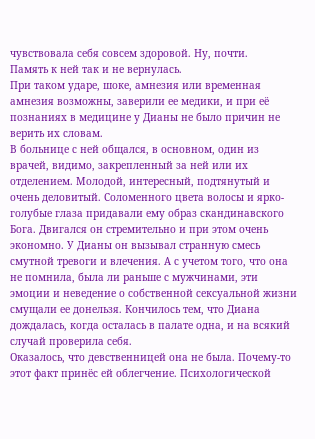чувствовала себя совсем здоровой. Ну, почти.
Память к ней так и не вернулась.
При таком ударе, шоке, амнезия или временная амнезия возможны, заверили ее медики, и при её познаниях в медицине у Дианы не было причин не верить их словам.
В больнице с ней общался, в основном, один из врачей, видимо, закрепленный за ней или их отделением. Молодой, интересный, подтянутый и очень деловитый. Соломенного цвета волосы и ярко-голубые глаза придавали ему образ скандинавского Бога. Двигался он стремительно и при этом очень экономно. У Дианы он вызывал странную смесь смутной тревоги и влечения. А с учетом того, что она не помнила, была ли раньше с мужчинами, эти эмоции и неведение о собственной сексуальной жизни смущали ее донельзя. Кончилось тем, что Диана дождалась, когда осталась в палате одна, и на всякий случай проверила себя.
Оказалось, что девственницей она не была. Почему-то этот факт принёс ей облегчение. Психологической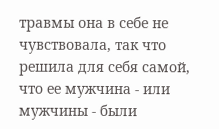травмы она в себе не чувствовала, так что решила для себя самой, что ее мужчина - или мужчины - были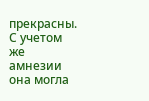прекрасны. С учетом же амнезии она могла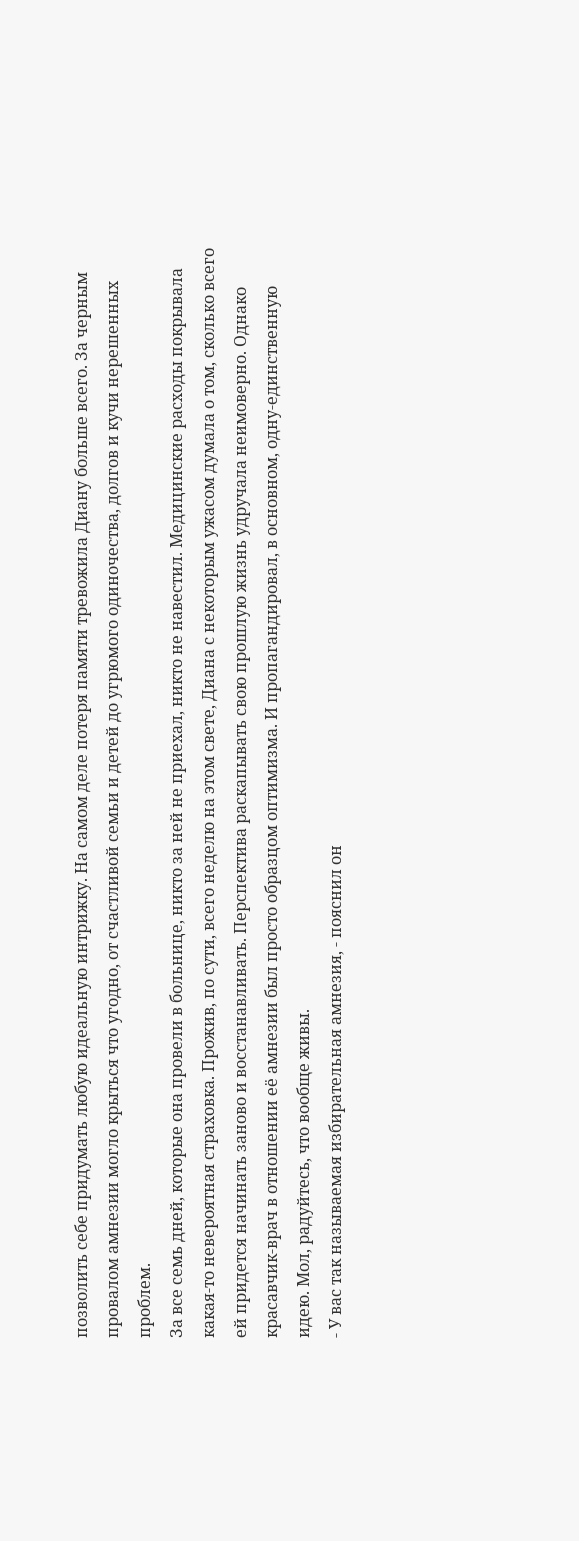позволить себе придумать любую идеальную интрижку. На самом деле потеря памяти тревожила Диану больше всего. За черным провалом амнезии могло крыться что угодно, от счастливой семьи и детей до угрюмого одиночества, долгов и кучи нерешенных проблем.
За все семь дней, которые она провели в больнице, никто за ней не приехал, никто не навестил. Медицинские расходы покрывала какая-то невероятная страховка. Прожив, по сути, всего неделю на этом свете, Диана с некоторым ужасом думала о том, сколько всего ей придется начинать заново и восстанавливать. Перспектива раскапывать свою прошлую жизнь удручала неимоверно. Однако красавчик-врач в отношении её амнезии был просто образцом оптимизма. И пропагандировал, в основном, одну-единственную идею. Мол, радуйтесь, что вообще живы.
- У вас так называемая избирательная амнезия, - пояснил он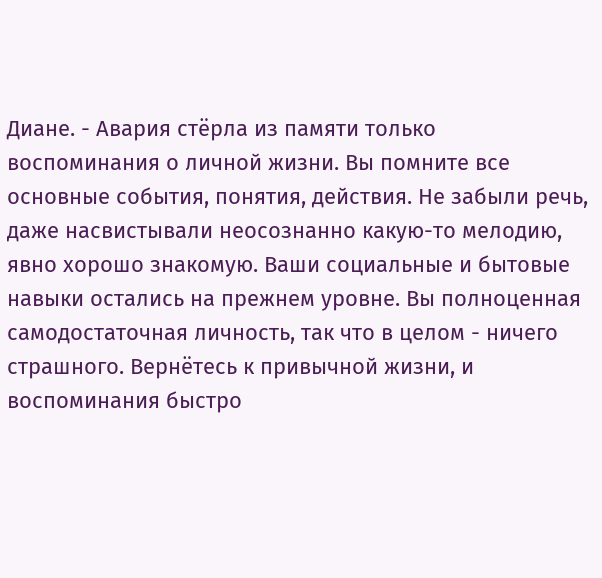Диане. - Авария стёрла из памяти только воспоминания о личной жизни. Вы помните все основные события, понятия, действия. Не забыли речь, даже насвистывали неосознанно какую-то мелодию, явно хорошо знакомую. Ваши социальные и бытовые навыки остались на прежнем уровне. Вы полноценная самодостаточная личность, так что в целом - ничего страшного. Вернётесь к привычной жизни, и воспоминания быстро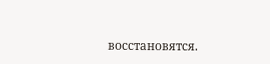восстановятся.